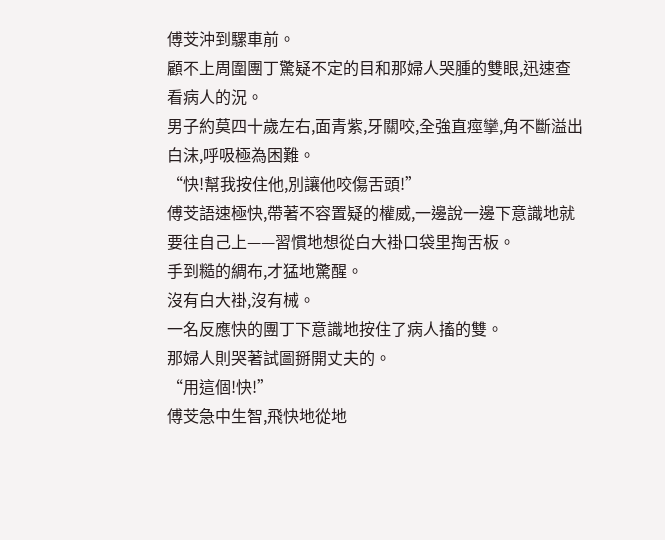傅芠沖到騾車前。
顧不上周圍團丁驚疑不定的目和那婦人哭腫的雙眼,迅速查看病人的況。
男子約莫四十歲左右,面青紫,牙關咬,全強直痙攣,角不斷溢出白沫,呼吸極為困難。
“快!幫我按住他,別讓他咬傷舌頭!”
傅芠語速極快,帶著不容置疑的權威,一邊說一邊下意識地就要往自己上——習慣地想從白大褂口袋里掏舌板。
手到糙的綢布,才猛地驚醒。
沒有白大褂,沒有械。
一名反應快的團丁下意識地按住了病人搐的雙。
那婦人則哭著試圖掰開丈夫的。
“用這個!快!”
傅芠急中生智,飛快地從地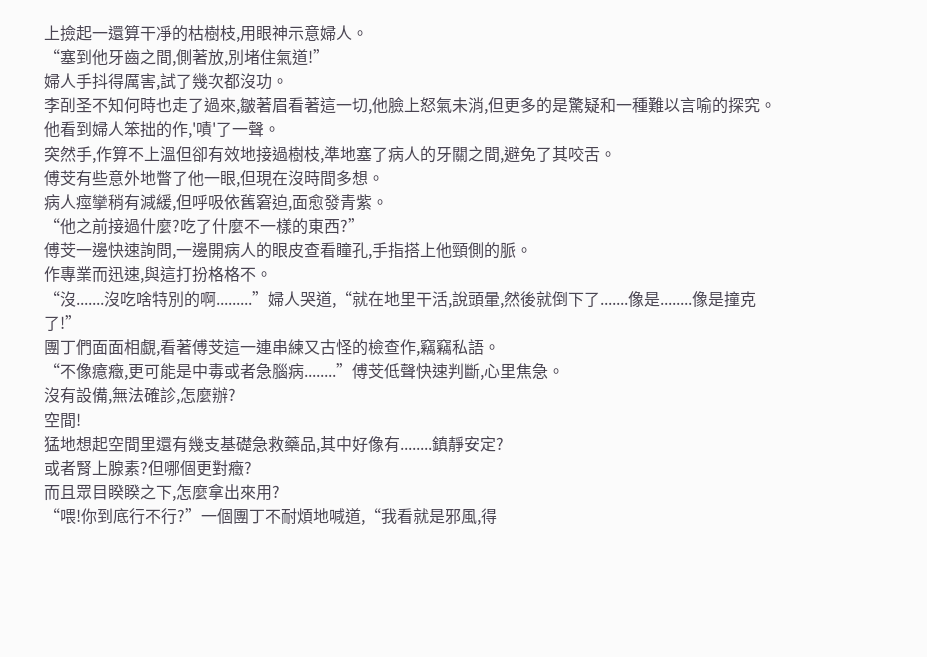上撿起一還算干凈的枯樹枝,用眼神示意婦人。
“塞到他牙齒之間,側著放,別堵住氣道!”
婦人手抖得厲害,試了幾次都沒功。
李㓦圣不知何時也走了過來,皺著眉看著這一切,他臉上怒氣未消,但更多的是驚疑和一種難以言喻的探究。
他看到婦人笨拙的作,'嘖'了一聲。
突然手,作算不上溫但卻有效地接過樹枝,準地塞了病人的牙關之間,避免了其咬舌。
傅芠有些意外地瞥了他一眼,但現在沒時間多想。
病人痙攣稍有減緩,但呼吸依舊窘迫,面愈發青紫。
“他之前接過什麼?吃了什麼不一樣的東西?”
傅芠一邊快速詢問,一邊開病人的眼皮查看瞳孔,手指搭上他頸側的脈。
作專業而迅速,與這打扮格格不。
“沒.......沒吃啥特別的啊.........”婦人哭道,“就在地里干活,說頭暈,然後就倒下了.......像是........像是撞克了!”
團丁們面面相覷,看著傅芠這一連串練又古怪的檢查作,竊竊私語。
“不像癔癥,更可能是中毒或者急腦病........”傅芠低聲快速判斷,心里焦急。
沒有設備,無法確診,怎麼辦?
空間!
猛地想起空間里還有幾支基礎急救藥品,其中好像有........鎮靜安定?
或者腎上腺素?但哪個更對癥?
而且眾目睽睽之下,怎麼拿出來用?
“喂!你到底行不行?”一個團丁不耐煩地喊道,“我看就是邪風,得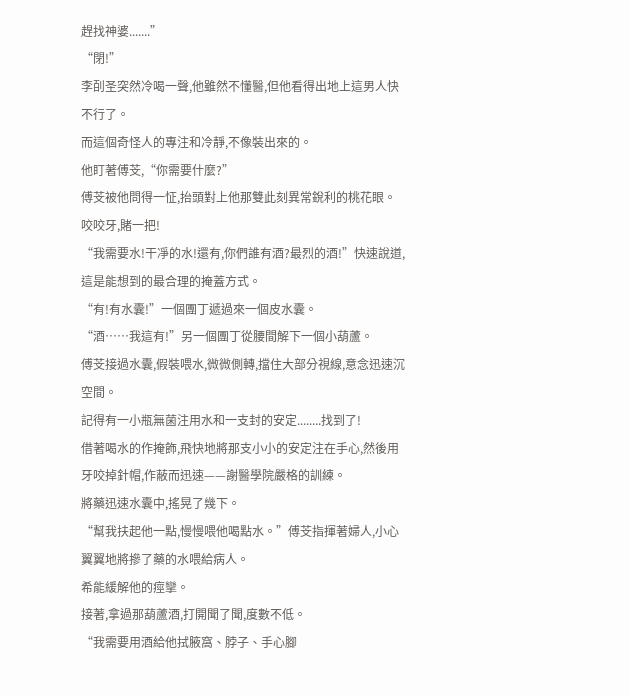趕找神婆.......”
“閉!”
李㓦圣突然冷喝一聲,他雖然不懂醫,但他看得出地上這男人快不行了。
而這個奇怪人的專注和冷靜,不像裝出來的。
他盯著傅芠,“你需要什麼?”
傅芠被他問得一怔,抬頭對上他那雙此刻異常銳利的桃花眼。
咬咬牙,賭一把!
“我需要水!干凈的水!還有,你們誰有酒?最烈的酒!”快速說道,這是能想到的最合理的掩蓋方式。
“有!有水囊!”一個團丁遞過來一個皮水囊。
“酒……我這有!”另一個團丁從腰間解下一個小葫蘆。
傅芠接過水囊,假裝喂水,微微側轉,擋住大部分視線,意念迅速沉空間。
記得有一小瓶無菌注用水和一支封的安定........找到了!
借著喝水的作掩飾,飛快地將那支小小的安定注在手心,然後用牙咬掉針帽,作蔽而迅速——謝醫學院嚴格的訓練。
將藥迅速水囊中,搖晃了幾下。
“幫我扶起他一點,慢慢喂他喝點水。”傅芠指揮著婦人,小心翼翼地將摻了藥的水喂給病人。
希能緩解他的痙攣。
接著,拿過那葫蘆酒,打開聞了聞,度數不低。
“我需要用酒給他拭腋窩、脖子、手心腳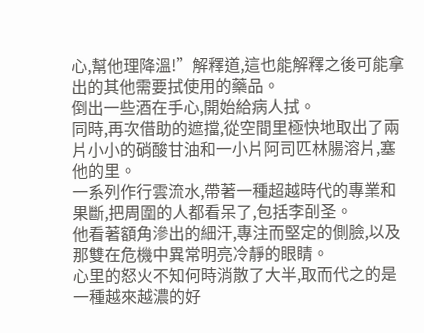心,幫他理降溫!”解釋道,這也能解釋之後可能拿出的其他需要拭使用的藥品。
倒出一些酒在手心,開始給病人拭。
同時,再次借助的遮擋,從空間里極快地取出了兩片小小的硝酸甘油和一小片阿司匹林腸溶片,塞他的里。
一系列作行雲流水,帶著一種超越時代的專業和果斷,把周圍的人都看呆了,包括李㓦圣。
他看著額角滲出的細汗,專注而堅定的側臉,以及那雙在危機中異常明亮冷靜的眼睛。
心里的怒火不知何時消散了大半,取而代之的是一種越來越濃的好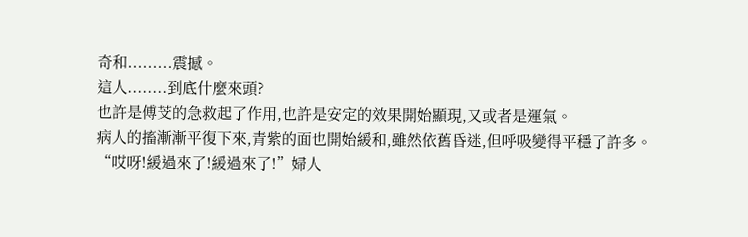奇和.........震撼。
這人........到底什麼來頭?
也許是傅芠的急救起了作用,也許是安定的效果開始顯現,又或者是運氣。
病人的搐漸漸平復下來,青紫的面也開始緩和,雖然依舊昏迷,但呼吸變得平穩了許多。
“哎呀!緩過來了!緩過來了!”婦人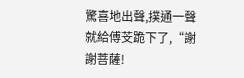驚喜地出聲,撲通一聲就給傅芠跪下了,“謝謝菩薩!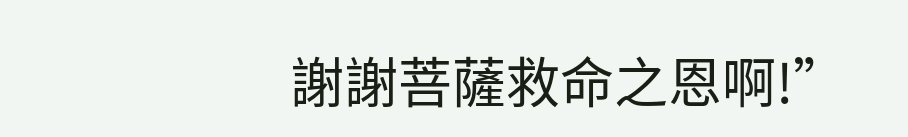謝謝菩薩救命之恩啊!”